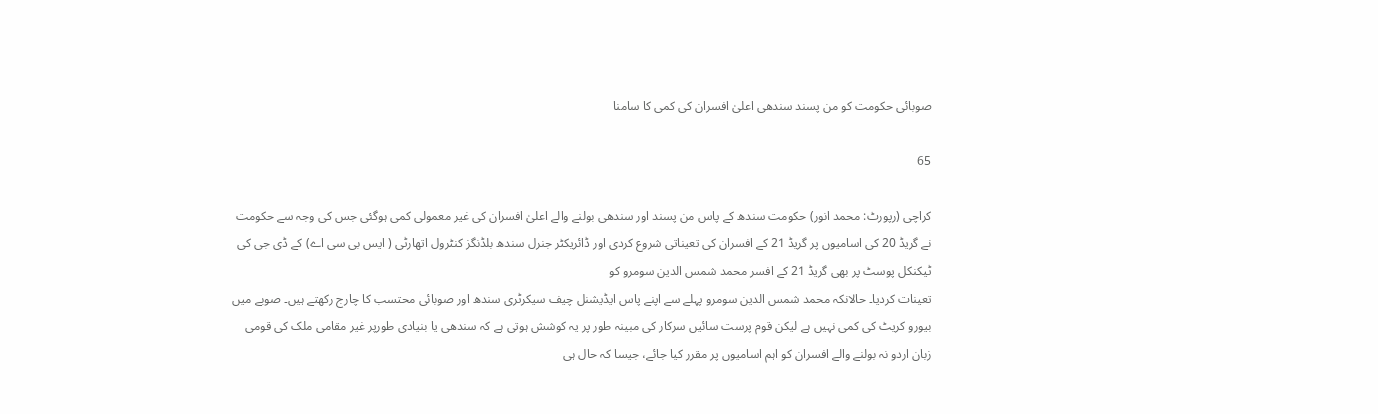صوبائی حکومت کو من پسند سندھی اعلیٰ افسران کی کمی کا سامنا

65

کراچی (رپورٹ: محمد انور) حکومت سندھ کے پاس من پسند اور سندھی بولنے والے اعلیٰ افسران کی غیر معمولی کمی ہوگئی جس کی وجہ سے حکومت نے گریڈ 20 کی اسامیوں پر گریڈ 21 کے افسران کی تعیناتی شروع کردی اور ڈائریکٹر جنرل سندھ بلڈنگز کنٹرول اتھارٹی ( ایس بی سی اے) کے ڈی جی کی ٹیکنکل پوسٹ پر بھی گریڈ 21 کے افسر محمد شمس الدین سومرو کو
تعینات کردیا۔ حالانکہ محمد شمس الدین سومرو پہلے سے اپنے پاس ایڈیشنل چیف سیکرٹری سندھ اور صوبائی محتسب کا چارج رکھتے ہیں۔ صوبے میں بیورو کریٹ کی کمی نہیں ہے لیکن قوم پرست سائیں سرکار کی مبینہ طور پر یہ کوشش ہوتی ہے کہ سندھی یا بنیادی طورپر غیر مقامی ملک کی قومی زبان اردو نہ بولنے والے افسران کو اہم اسامیوں پر مقرر کیا جائے، جیسا کہ حال ہی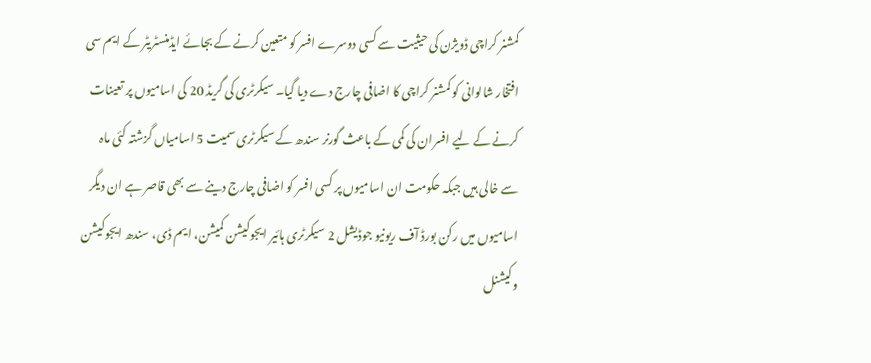کمشنر کراچی ڈویژن کی حیثیت سے کسی دوسرے افسر کو متعین کرنے کے بجائے ایڈمنسٹریٹر کے ایم سی افتخار شالوانی کو کمشنر کراچی کا اضافی چارج دے دیا گیا۔ سیکرٹری کی گریڈ 20 کی اسامیوں پر تعینات کرنے کے لیے افسران کی کمی کے باعث گورنر سندھ کے سیکرٹری سمیت 5 اسامیاں گزشتہ کئی ماہ سے خالی ہیں جبکہ حکومت ان اسامیوں پر کسی افسر کو اضافی چارج دینے سے بھی قاصر ہے ان دیگر اسامیوں میں رکن بورڈ آف ریونیو جوڈیشل 2 سیکرٹری ہائیر ایجوکیشن کمیشن، ایم ڈی، سندھ ایجوکیشن وکیشنل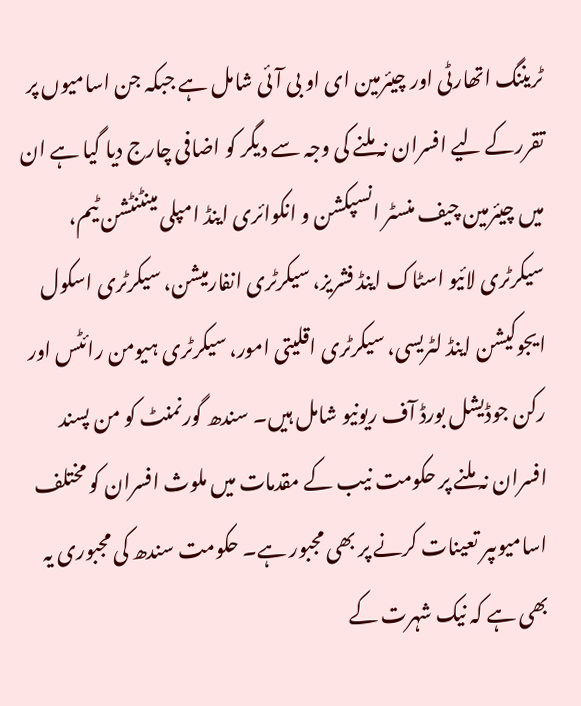ٹریننگ اتھارٹی اور چیئرمین ای او بی آئی شامل ہے جبکہ جن اسامیوں پر تقررکے لیے افسران نہ ملنے کی وجہ سے دیگر کو اضافی چارج دیا گیا ہے ان میں چیئرمین چیف منسٹر انسپکشن و انکوائری اینڈ امپلی مینٹنٹشن ٹیم، سیکرٹری لائیو اسٹاک اینڈ فشریز، سیکرٹری انفارمیشن، سیکرٹری اسکول ایجوکیشن اینڈ لٹریسی، سیکرٹری اقلیتی امور، سیکرٹری ہیومن رائٹس اور رکن جوڈیشل بورڈ آف ریونیو شامل ہیں۔ سندھ گورنمنٹ کو من پسند افسران نہ ملنے پر حکومت نیب کے مقدمات میں ملوث افسران کو مختلف اسامیوںپر تعینات کرنے پر بھی مجبور ہے۔ حکومت سندھ کی مجبوری یہ بھی ہے کہ نیک شہرت کے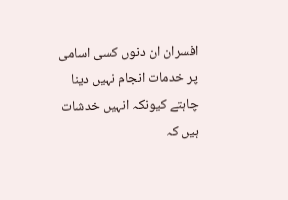افسران ان دنوں کسی اسامی پر خدمات انجام نہیں دینا چاہتے کیونکہ انہیں خدشات ہیں کہ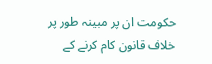حکومت ان پر مبینہ طور پر خلاف قانون کام کرنے کے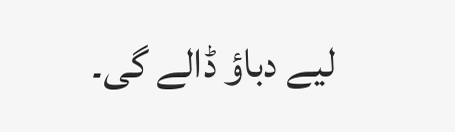لیے دباؤ ڈالے گی۔